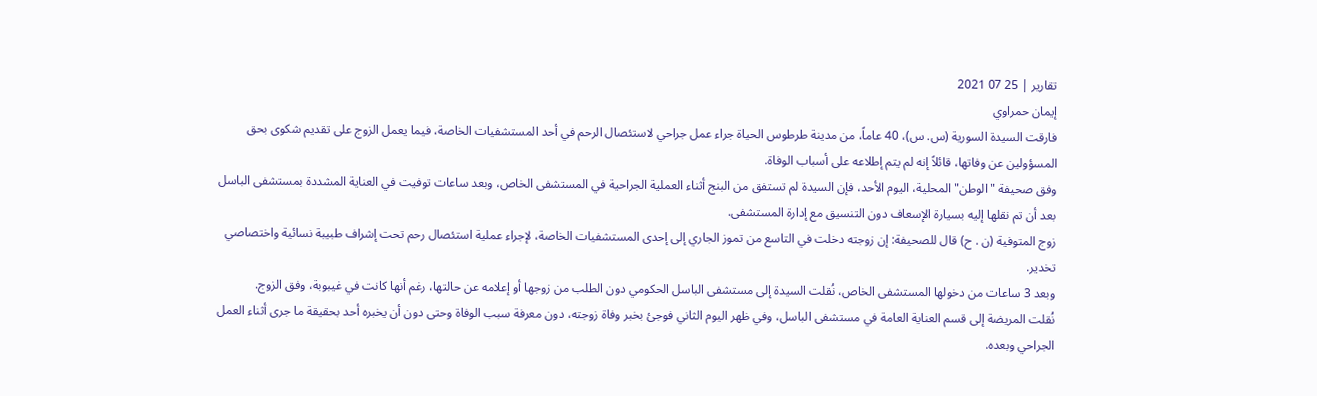تقارير | 25 07 2021
إيمان حمراوي
فارقت السيدة السورية (س. س)، 40 عاماً، من مدينة طرطوس الحياة جراء عمل جراحي لاستئصال الرحم في أحد المستشفيات الخاصة، فيما يعمل الزوج على تقديم شكوى بحق المسؤولين عن وفاتها، قائلاً إنه لم يتم إطلاعه على أسباب الوفاة.
وفق صحيفة "الوطن" المحلية، اليوم الأحد، فإن السيدة لم تستفق من البنج أثناء العملية الجراحية في المستشفى الخاص، وبعد ساعات توفيت في العناية المشددة بمستشفى الباسل بعد أن تم نقلها إليه بسيارة الإسعاف دون التنسيق مع إدارة المستشفى.
زوج المتوفية (ن . ح) قال للصحيفة: إن زوجته دخلت في التاسع من تموز الجاري إلى إحدى المستشفيات الخاصة، لإجراء عملية استئصال رحم تحت إشراف طبيبة نسائية واختصاصي تخدير.
وبعد 3 ساعات من دخولها المستشفى الخاص، نُقلت السيدة إلى مستشفى الباسل الحكومي دون الطلب من زوجها أو إعلامه عن حالتها، رغم أنها كانت في غيبوبة، وفق الزوج.
نُقلت المريضة إلى قسم العناية العامة في مستشفى الباسل، وفي ظهر اليوم الثاني فوجئ بخبر وفاة زوجته، دون معرفة سبب الوفاة وحتى دون أن يخبره أحد بحقيقة ما جرى أثناء العمل الجراحي وبعده.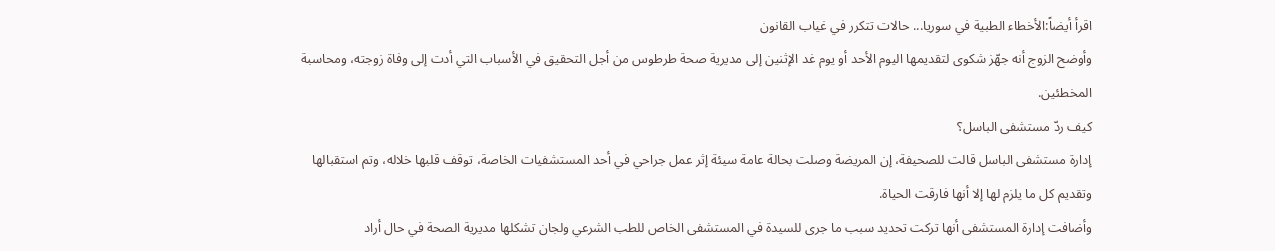اقرأ أيضاً:الأخطاء الطبية في سوريا... حالات تتكرر في غياب القانون
وأوضح الزوج أنه جهّز شكوى لتقديمها اليوم الأحد أو يوم غد الإثنين إلى مديرية صحة طرطوس من أجل التحقيق في الأسباب التي أدت إلى وفاة زوجته، ومحاسبة المخطئين.
كيف ردّ مستشفى الباسل؟
إدارة مستشفى الباسل قالت للصحيفة، إن المريضة وصلت بحالة عامة سيئة إثر عمل جراحي في أحد المستشفيات الخاصة، توقف قلبها خلاله، وتم استقبالها وتقديم كل ما يلزم لها إلا أنها فارقت الحياة.
وأضافت إدارة المستشفى أنها تركت تحديد سبب ما جرى للسيدة في المستشفى الخاص للطب الشرعي ولجان تشكلها مديرية الصحة في حال أراد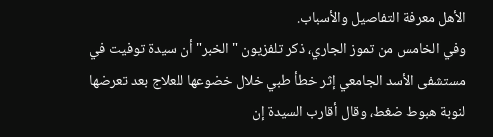الأهل معرفة التفاصيل والأسباب.
وفي الخامس من تموز الجاري، ذكر تلفزيون "الخبر" أن سيدة توفيت في مستشفى الأسد الجامعي إثر خطأ طبي خلال خضوعها للعلاج بعد تعرضها لنوبة هبوط ضغط، وقال أقارب السيدة إن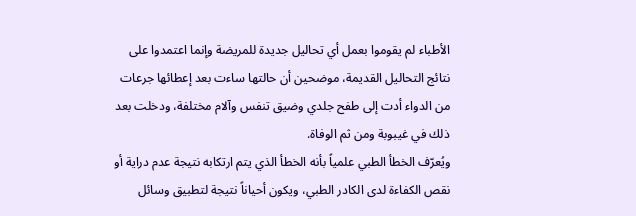الأطباء لم يقوموا بعمل أي تحاليل جديدة للمريضة وإنما اعتمدوا على نتائج التحاليل القديمة، موضحين أن حالتها ساءت بعد إعطائها جرعات من الدواء أدت إلى طفح جلدي وضيق تنفس وآلام مختلفة، ودخلت بعد ذلك في غيبوبة ومن ثم الوفاة.
ويُعرّف الخطأ الطبي علمياً بأنه الخطأ الذي يتم ارتكابه نتيجة عدم دراية أو نقص الكفاءة لدى الكادر الطبي، ويكون أحياناً نتيجة لتطبيق وسائل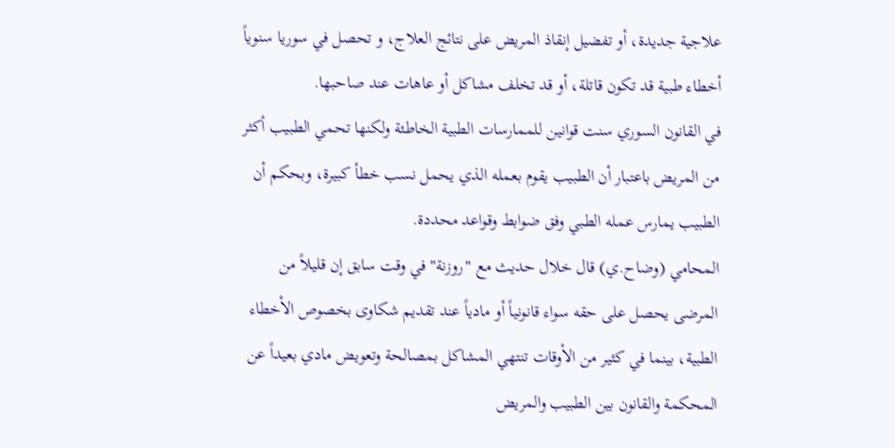علاجية جديدة، أو تفضيل إنقاذ المريض على نتائج العلاج، و تحصل في سوريا سنوياً أخطاء طبية قد تكون قاتلة، أو قد تخلف مشاكل أو عاهات عند صاحبها.
في القانون السوري سنت قوانين للممارسات الطبية الخاطئة ولكنها تحمي الطبيب أكثر من المريض باعتبار أن الطبيب يقوم بعمله الذي يحمل نسب خطأ كبيرة، وبحكم أن الطبيب يمارس عمله الطبي وفق ضوابط وقواعد محددة.
المحامي (وضاح.ي) قال خلال حديث مع "روزنة" في وقت سابق إن قليلاً من المرضى يحصل على حقه سواء قانونياً أو مادياً عند تقديم شكاوى بخصوص الأخطاء الطبية، بينما في كثير من الأوقات تنتهي المشاكل بمصالحة وتعويض مادي بعيداً عن المحكمة والقانون بين الطبيب والمريض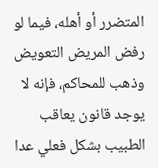المتضرر أو أهله، فيما لو رفض المريض التعويض وذهب للمحاكم، فإنه لا يوجد قانون يعاقب الطبيب بشكل فعلي عدا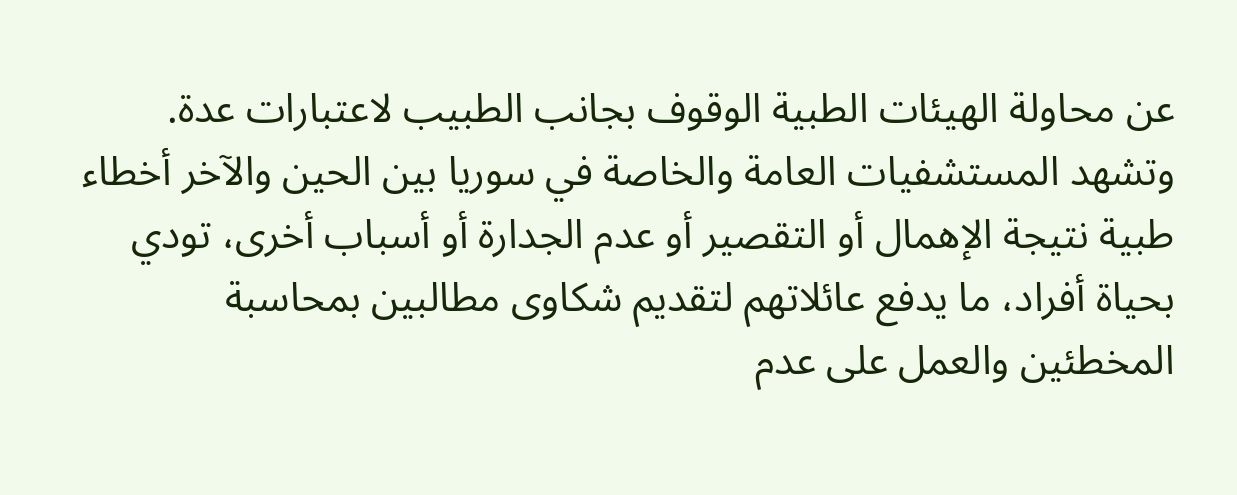عن محاولة الهيئات الطبية الوقوف بجانب الطبيب لاعتبارات عدة.
وتشهد المستشفيات العامة والخاصة في سوريا بين الحين والآخر أخطاء طبية نتيجة الإهمال أو التقصير أو عدم الجدارة أو أسباب أخرى، تودي بحياة أفراد، ما يدفع عائلاتهم لتقديم شكاوى مطالبين بمحاسبة المخطئين والعمل على عدم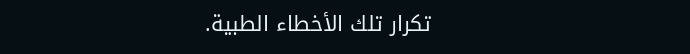تكرار تلك الأخطاء الطبية.